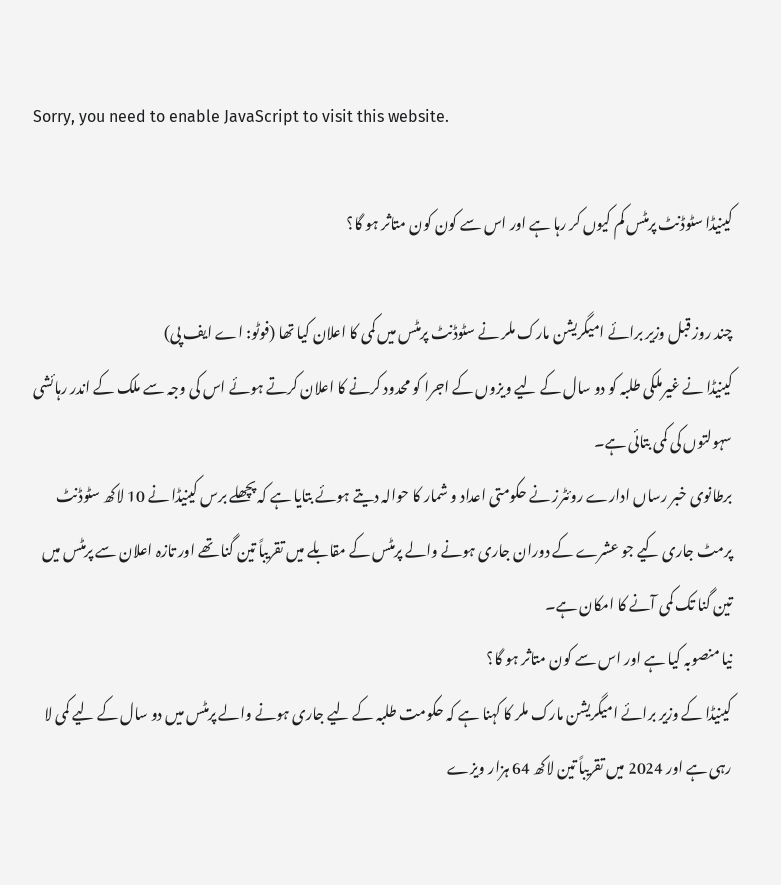Sorry, you need to enable JavaScript to visit this website.

کینیڈا سٹوڈنٹ پرمٹس کم کیوں کر رہا ہے اور اس سے کون کون متاثر ہو گا؟

چند روز قبل وزیر برائے امیگریشن مارک ملر نے سٹوڈنٹ پرمٹس میں کمی کا اعلان کیا تھا (فوٹو: اے ایف پی)
کینیڈا نے غیرملکی طلبہ کو دو سال کے لیے ویزوں کے اجرا کو محدود کرنے کا اعلان کرتے ہوئے اس کی وجہ سے ملک کے اندر رہائشی سہولتوں کی کمی بتائی ہے۔
برطانوی خبر رساں ادارے روئٹرز نے حکومتی اعداد و شمار کا حوالہ دیتے ہوئے بتایا ہے کہ پچھلے برس کینیڈا نے 10 لاکھ سٹوڈنٹ پرمٹ جاری کیے جو عشرے کے دوران جاری ہونے والے پرمٹس کے مقابلے میں تقریباً تین گنا تھے اور تازہ اعلان سے پرمٹس میں تین گنا تک کمی آنے کا امکان ہے۔
نیا منصوبہ کیا ہے اور اس سے کون متاثر ہو گا؟
کینیڈا کے وزیر برائے امیگریشن مارک ملر کا کہنا ہے کہ حکومت طلبہ کے لیے جاری ہونے والے پرمٹس میں دو سال کے لیے کمی لا رہی ہے اور 2024 میں تقریباً تین لاکھ 64 ہزار ویزے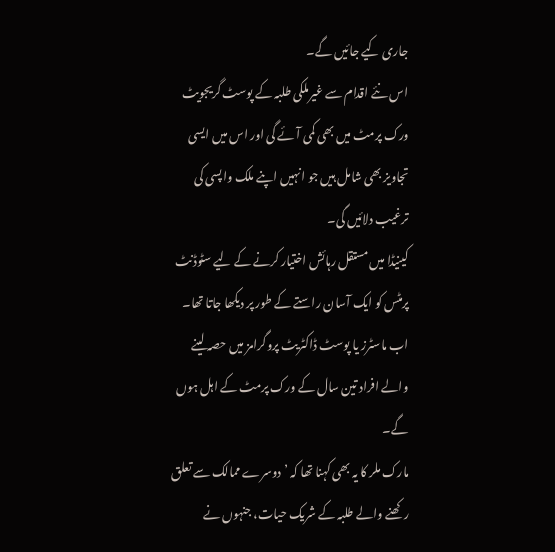جاری کیے جائیں گے۔
اس نئے اقدام سے غیرملکی طلبہ کے پوسٹ گریجویٹ ورک پرمٹ میں بھی کمی آئے گی اور اس میں ایسی تجاویز بھی شامل ہیں جو انہیں اپنے ملک واپسی کی ترغیب دلائیں گی۔
کینیڈا میں مستقل رہائش اختیار کرنے کے لیے سٹوڈنٹ پرمٹس کو ایک آسان راستے کے طور پر دیکھا جاتا تھا۔ اب ماسٹرز یا پوسٹ ڈاکٹریٹ پروگرامز میں حصہ لینے والے افراد تین سال کے ورک پرمٹ کے اہل ہوں گے۔
مارک ملر کا یہ بھی کہنا تھا کہ ’دوسرے ممالک سے تعلق رکھنے والے طلبہ کے شریک حیات، جنہوں نے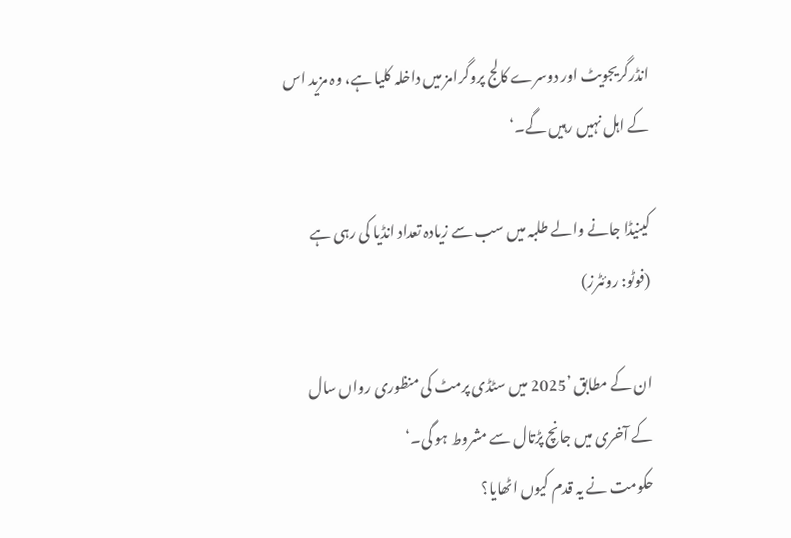انڈرگریجویٹ اور دوسرے کالج پروگرامز میں داخلہ کلیا ہے، وہ مزید اس کے اہل نہیں رہیں گے۔‘

کینیڈا جانے والے طلبہ میں سب سے زیادہ تعداد انڈیا کی رہی ہے (فوٹو: روئٹرز)

ان کے مطابق ’2025 میں سٹڈی پرمٹ کی منظوری رواں سال کے آخری میں جانچ پڑتال سے مشروط ہو گی۔‘
حکومت نے یہ قدم کیوں اٹھایا؟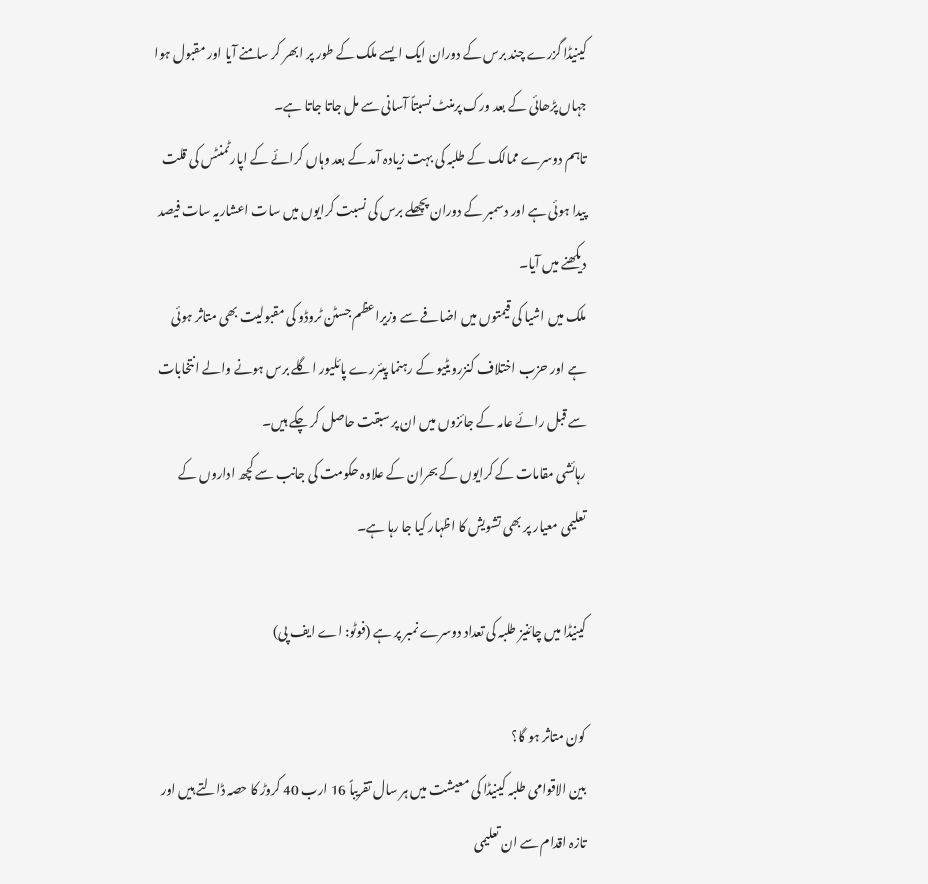کینیڈا گزرے چند برس کے دوران ایک ایسے ملک کے طور پر ابھر کر سامنے آیا اور مقبول ہوا جہاں پڑھائی کے بعد ورک پرمنٹ نسبتاً آسانی سے مل جاتا جاتا ہے۔
تاہم دوسرے ممالک کے طلبہ کی بہت زیادہ آمد کے بعد وہاں کرائے کے اپارٹمنٹس کی قلت پیدا ہوئی ہے اور دسمبر کے دوران پچھلے برس کی نسبت کرایوں میں سات اعشاریہ سات فیصد دیکھنے میں آیا۔
ملک میں اشیا کی قیمتوں میں اضافے سے وزیراعظم جسٹن ٹروڈو کی مقبولیت بھی متاثر ہوئی ہے اور حزب اختلاف کنزرویٹیو کے رہنما پیئررے پائلیور اگلے برس ہونے والے انتخابات سے قبل رائے عامہ کے جائزوں میں ان پر سبقت حاصل کر چکے ہیں۔
رہائشی مقامات کے کرایوں کے بحران کے علاوہ حکومت کی جانب سے کچھ اداروں کے تعلیمی معیار پر بھی تشویش کا اظہار کیا جا رہا ہے۔

کینیڈا میں چائنیز طلبہ کی تعداد دوسرے نمبر پر ہے (فوٹو: اے ایف پی)

کون متاثر ہو گا؟
بین الاقوامی طلبہ کینیڈا کی معیشت میں ہر سال تقریباً 16 ارب 40 کروڑ کا حصہ ڈالتے ہیں اور تازہ اقدام سے ان تعلیمی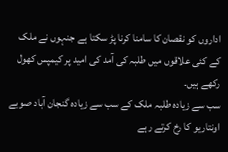اداروں کو نقصان کا سامنا کرنا پڑ سکتا ہے جنہوں نے ملک کے کئی علاقوں میں طلبہ کی آمد کی امید پر کیمپس کھول رکھے ہیں۔
سب سے زیادہ طلبہ ملک کے سب سے زیادہ گنجان آباد صوبے اونتاریو کا رخ کرتے رہے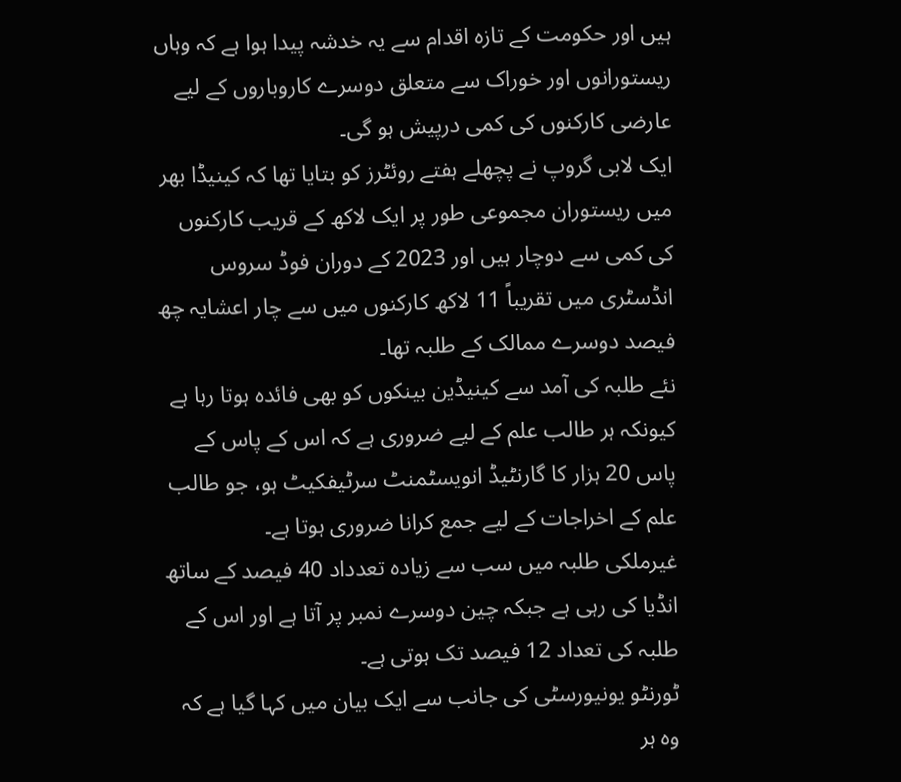ہیں اور حکومت کے تازہ اقدام سے یہ خدشہ پیدا ہوا ہے کہ وہاں ریستورانوں اور خوراک سے متعلق دوسرے کاروباروں کے لیے عارضی کارکنوں کی کمی درپیش ہو گی۔
ایک لابی گروپ نے پچھلے ہفتے روئٹرز کو بتایا تھا کہ کینیڈا بھر میں ریستوران مجموعی طور پر ایک لاکھ کے قریب کارکنوں کی کمی سے دوچار ہیں اور 2023 کے دوران فوڈ سروس انڈسٹری میں تقریباً 11 لاکھ کارکنوں میں سے چار اعشایہ چھ فیصد دوسرے ممالک کے طلبہ تھا۔
نئے طلبہ کی آمد سے کینیڈین بینکوں کو بھی فائدہ ہوتا رہا ہے کیونکہ ہر طالب علم کے لیے ضروری ہے کہ اس کے پاس کے پاس 20 ہزار کا گارنٹیڈ انویسٹمنٹ سرٹیفکیٹ ہو، جو طالب علم کے اخراجات کے لیے جمع کرانا ضروری ہوتا ہے۔
غیرملکی طلبہ میں سب سے زیادہ تعدداد 40 فیصد کے ساتھ انڈیا کی رہی ہے جبکہ چین دوسرے نمبر پر آتا ہے اور اس کے طلبہ کی تعداد 12 فیصد تک ہوتی ہے۔
ٹورنٹو یونیورسٹی کی جانب سے ایک بیان میں کہا گیا ہے کہ وہ ہر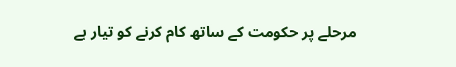مرحلے پر حکومت کے ساتھ کام کرنے کو تیار ہے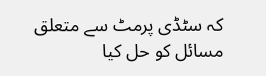کہ سٹڈی پرمٹ سے متعلق مسائل کو حل کیا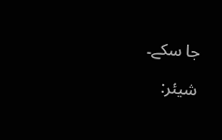جا سکے۔

شیئر: